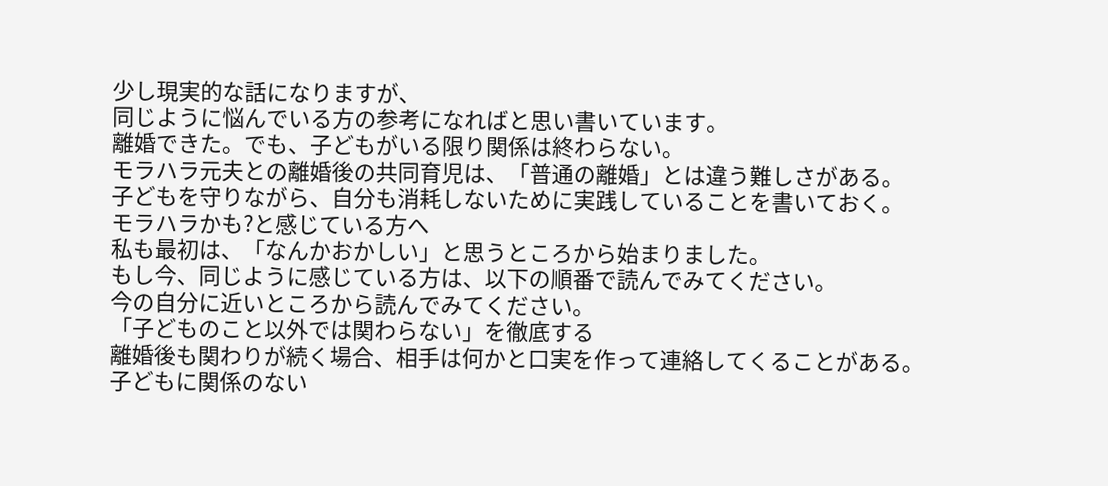少し現実的な話になりますが、
同じように悩んでいる方の参考になればと思い書いています。
離婚できた。でも、子どもがいる限り関係は終わらない。
モラハラ元夫との離婚後の共同育児は、「普通の離婚」とは違う難しさがある。
子どもを守りながら、自分も消耗しないために実践していることを書いておく。
モラハラかも?と感じている方へ
私も最初は、「なんかおかしい」と思うところから始まりました。
もし今、同じように感じている方は、以下の順番で読んでみてください。
今の自分に近いところから読んでみてください。
「子どものこと以外では関わらない」を徹底する
離婚後も関わりが続く場合、相手は何かと口実を作って連絡してくることがある。
子どもに関係のない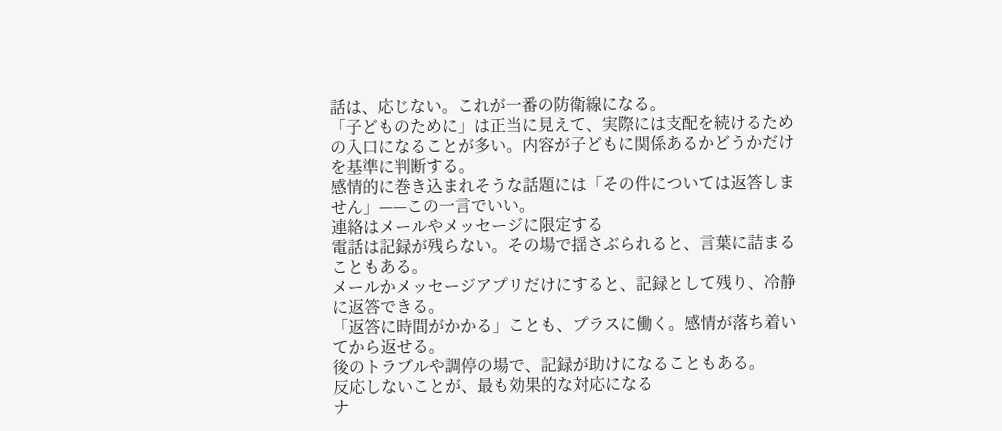話は、応じない。これが一番の防衛線になる。
「子どものために」は正当に見えて、実際には支配を続けるための入口になることが多い。内容が子どもに関係あるかどうかだけを基準に判断する。
感情的に巻き込まれそうな話題には「その件については返答しません」——この一言でいい。
連絡はメールやメッセージに限定する
電話は記録が残らない。その場で揺さぶられると、言葉に詰まることもある。
メールかメッセージアプリだけにすると、記録として残り、冷静に返答できる。
「返答に時間がかかる」ことも、プラスに働く。感情が落ち着いてから返せる。
後のトラブルや調停の場で、記録が助けになることもある。
反応しないことが、最も効果的な対応になる
ナ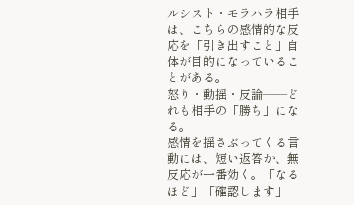ルシスト・モラハラ相手は、こちらの感情的な反応を「引き出すこと」自体が目的になっていることがある。
怒り・動揺・反論——どれも相手の「勝ち」になる。
感情を揺さぶってくる言動には、短い返答か、無反応が一番効く。「なるほど」「確認します」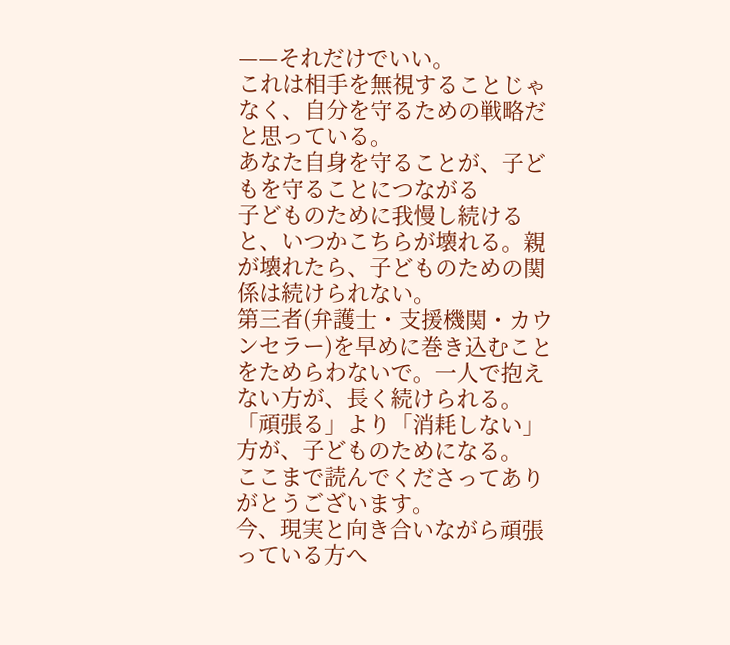——それだけでいい。
これは相手を無視することじゃなく、自分を守るための戦略だと思っている。
あなた自身を守ることが、子どもを守ることにつながる
子どものために我慢し続けると、いつかこちらが壊れる。親が壊れたら、子どものための関係は続けられない。
第三者(弁護士・支援機関・カウンセラー)を早めに巻き込むことをためらわないで。一人で抱えない方が、長く続けられる。
「頑張る」より「消耗しない」方が、子どものためになる。
ここまで読んでくださってありがとうございます。
今、現実と向き合いながら頑張っている方へ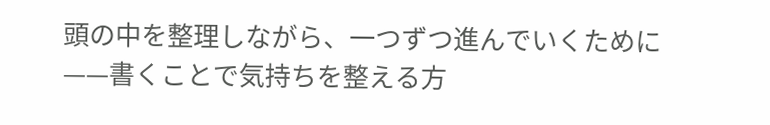頭の中を整理しながら、一つずつ進んでいくために——書くことで気持ちを整える方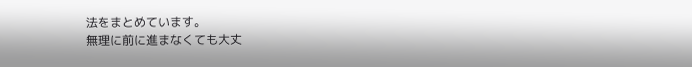法をまとめています。
無理に前に進まなくても大丈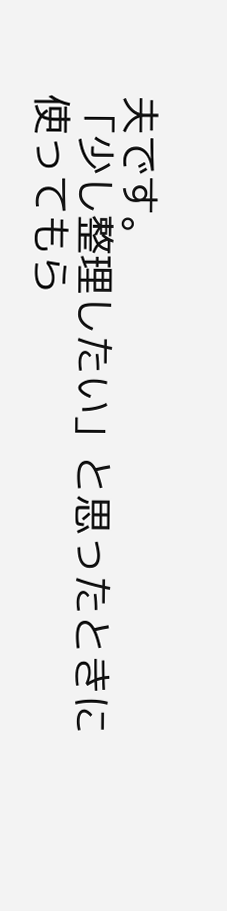夫です。
「少し整理したい」と思ったときに使ってもら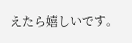えたら嬉しいです。